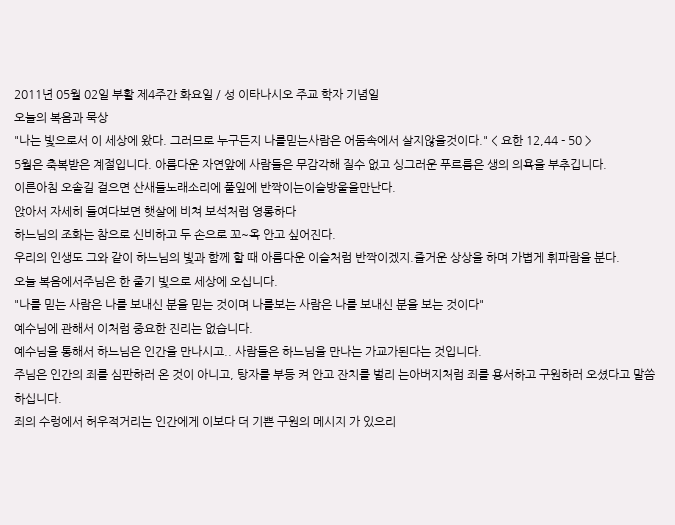2011년 05월 02일 부활 제4주간 화요일 / 성 이타나시오 주교 학자 기념일
오늘의 복음과 묵상
"나는 빛으로서 이 세상에 왔다. 그러므로 누구든지 나를믿는사람은 어둠속에서 살지않을것이다." < 요한 12,44 - 50 >
5월은 축복받은 계절입니다. 아름다운 자연앞에 사람들은 무감각해 질수 없고 싱그러운 푸르름은 생의 의욕을 부추깁니다.
이른아침 오솔길 걸으면 산새들노래소리에 풀잎에 반짝이는이슬방울을만난다.
앉아서 자세히 들여다보면 햇살에 비쳐 보석처럼 영롱하다
하느님의 조화는 참으로 신비하고 두 손으로 꼬~옥 안고 싶어진다.
우리의 인생도 그와 같이 하느님의 빛과 함께 할 때 아름다운 이슬처럼 반짝이겠지.즐거운 상상을 하며 가볍게 휘파람을 분다.
오늘 복음에서주님은 한 줄기 빛으로 세상에 오십니다.
"나를 믿는 사람은 나를 보내신 분을 믿는 것이며 나를보는 사람은 나를 보내신 분을 보는 것이다"
예수님에 관해서 이처럼 중요한 진리는 없습니다.
예수님을 통해서 하느님은 인간을 만나시고.. 사람들은 하느님을 만나는 가교가된다는 것입니다.
주님은 인간의 죄를 심판하러 온 것이 아니고, 탕자를 부등 켜 안고 잔치를 벌리 는아버지처럼 죄를 용서하고 구원하러 오셨다고 말씀 하십니다.
죄의 수렁에서 허우적거리는 인간에게 이보다 더 기쁜 구원의 메시지 가 있으리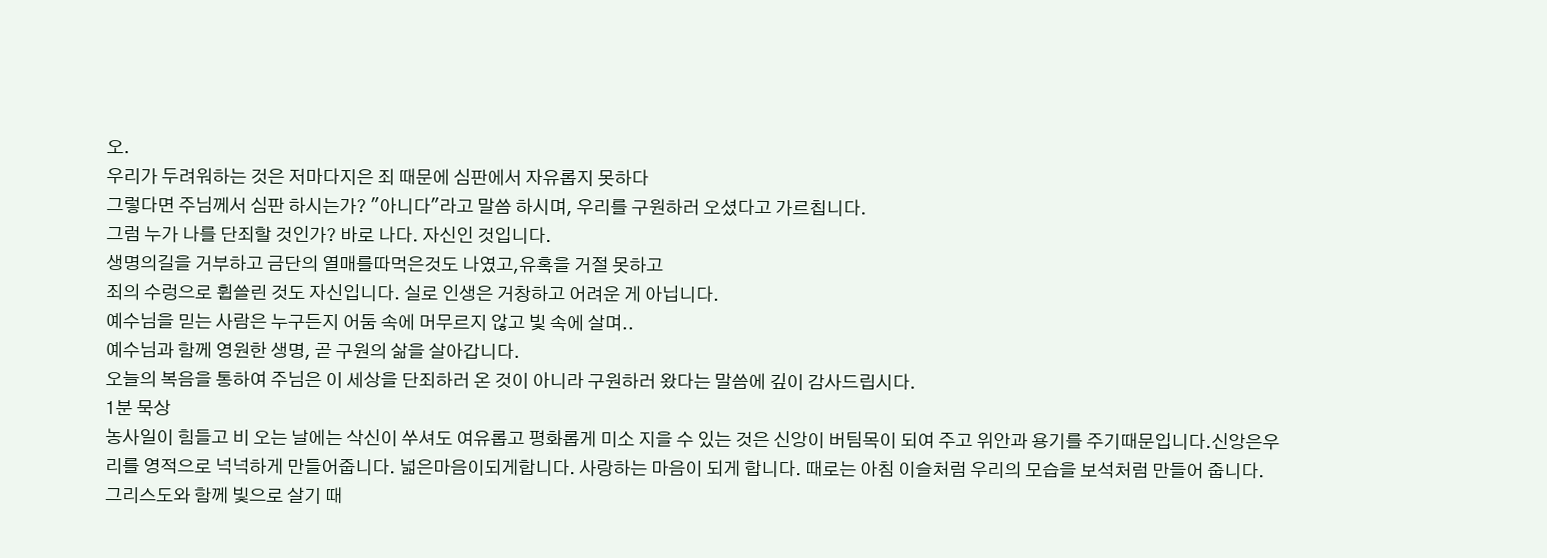오.
우리가 두려워하는 것은 저마다지은 죄 때문에 심판에서 자유롭지 못하다
그렇다면 주님께서 심판 하시는가? "아니다"라고 말씀 하시며, 우리를 구원하러 오셨다고 가르칩니다.
그럼 누가 나를 단죄할 것인가? 바로 나다. 자신인 것입니다.
생명의길을 거부하고 금단의 열매를따먹은것도 나였고,유혹을 거절 못하고
죄의 수렁으로 휩쓸린 것도 자신입니다. 실로 인생은 거창하고 어려운 게 아닙니다.
예수님을 믿는 사람은 누구든지 어둠 속에 머무르지 않고 빛 속에 살며..
예수님과 함께 영원한 생명, 곧 구원의 삶을 살아갑니다.
오늘의 복음을 통하여 주님은 이 세상을 단죄하러 온 것이 아니라 구원하러 왔다는 말씀에 깊이 감사드립시다.
1분 묵상
농사일이 힘들고 비 오는 날에는 삭신이 쑤셔도 여유롭고 평화롭게 미소 지을 수 있는 것은 신앙이 버팀목이 되여 주고 위안과 용기를 주기때문입니다.신앙은우리를 영적으로 넉넉하게 만들어줍니다. 넓은마음이되게합니다. 사랑하는 마음이 되게 합니다. 때로는 아침 이슬처럼 우리의 모습을 보석처럼 만들어 줍니다.
그리스도와 함께 빛으로 살기 때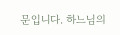문입니다. 하느님의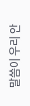말씀이 우리 안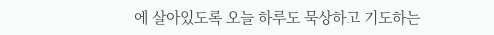에 살아있도록 오늘 하루도 묵상하고 기도하는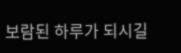보람된 하루가 되시길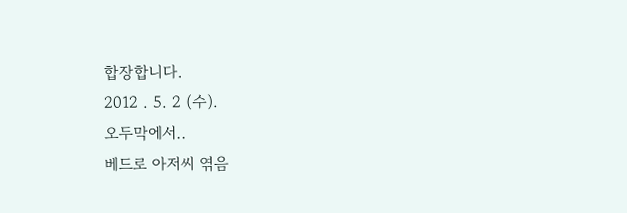합장합니다.
2012 . 5. 2 (수).
오두막에서..
베드로 아저씨 엮음